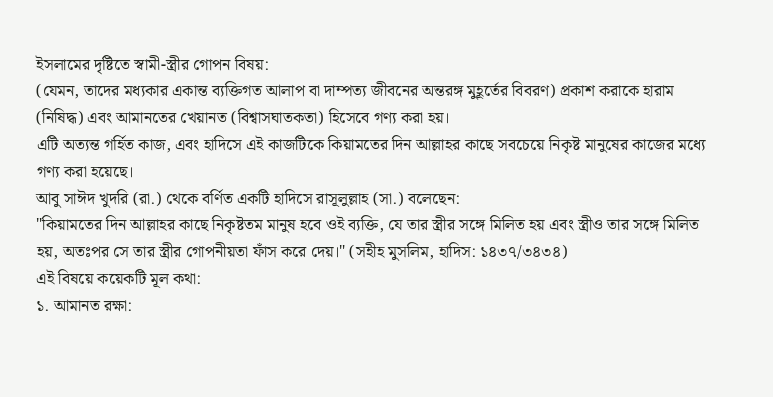ইসলামের দৃষ্টিতে স্বামী-স্ত্রীর গোপন বিষয়:
(যেমন, তাদের মধ্যকার একান্ত ব্যক্তিগত আলাপ বা দাম্পত্য জীবনের অন্তরঙ্গ মুহূর্তের বিবরণ) প্রকাশ করাকে হারাম (নিষিদ্ধ) এবং আমানতের খেয়ানত (বিশ্বাসঘাতকতা) হিসেবে গণ্য করা হয়।
এটি অত্যন্ত গর্হিত কাজ, এবং হাদিসে এই কাজটিকে কিয়ামতের দিন আল্লাহর কাছে সবচেয়ে নিকৃষ্ট মানুষের কাজের মধ্যে গণ্য করা হয়েছে।
আবু সাঈদ খুদরি (রা.) থেকে বর্ণিত একটি হাদিসে রাসূলুল্লাহ (সা.) বলেছেন:
"কিয়ামতের দিন আল্লাহর কাছে নিকৃষ্টতম মানুষ হবে ওই ব্যক্তি, যে তার স্ত্রীর সঙ্গে মিলিত হয় এবং স্ত্রীও তার সঙ্গে মিলিত হয়, অতঃপর সে তার স্ত্রীর গোপনীয়তা ফাঁস করে দেয়।" (সহীহ মুসলিম, হাদিস: ১৪৩৭/৩৪৩৪)
এই বিষয়ে কয়েকটি মূল কথা:
১. আমানত রক্ষা: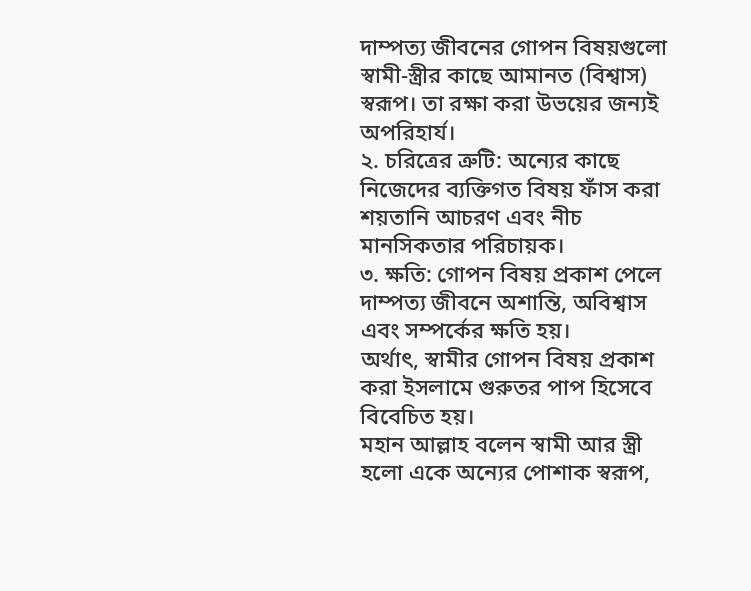দাম্পত্য জীবনের গোপন বিষয়গুলো স্বামী-স্ত্রীর কাছে আমানত (বিশ্বাস) স্বরূপ। তা রক্ষা করা উভয়ের জন্যই অপরিহার্য।
২. চরিত্রের ত্রুটি: অন্যের কাছে নিজেদের ব্যক্তিগত বিষয় ফাঁস করা শয়তানি আচরণ এবং নীচ মানসিকতার পরিচায়ক।
৩. ক্ষতি: গোপন বিষয় প্রকাশ পেলে দাম্পত্য জীবনে অশান্তি, অবিশ্বাস এবং সম্পর্কের ক্ষতি হয়।
অর্থাৎ, স্বামীর গোপন বিষয় প্রকাশ করা ইসলামে গুরুতর পাপ হিসেবে বিবেচিত হয়।
মহান আল্লাহ বলেন স্বামী আর স্ত্রী হলো একে অন্যের পোশাক স্বরূপ,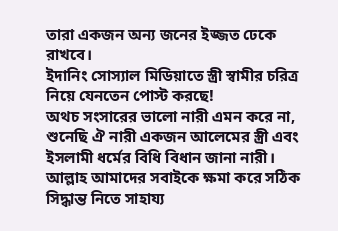তারা একজন অন্য জনের ইজ্জত ঢেকে রাখবে।
ইদানিং সোস্যাল মিডিয়াতে স্ত্রী স্বামীর চরিত্র নিয়ে যেনতেন পোস্ট করছে!
অথচ সংসারের ভালো নারী এমন করে না, শুনেছি ঐ নারী একজন আলেমের স্ত্রী এবং ইসলামী ধর্মের বিধি বিধান জানা নারী।
আল্লাহ আমাদের সবাইকে ক্ষমা করে সঠিক সিদ্ধান্ত নিতে সাহায্য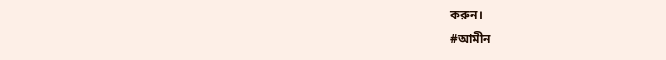করুন।
#আমীন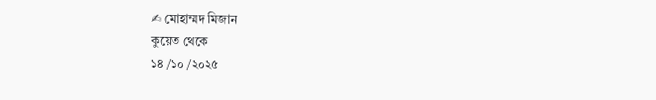✍ মোহাম্মদ মিজান
কুয়েত থেকে
১৪ /১০ /২০২৫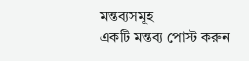মন্তব্যসমূহ
একটি মন্তব্য পোস্ট করুন